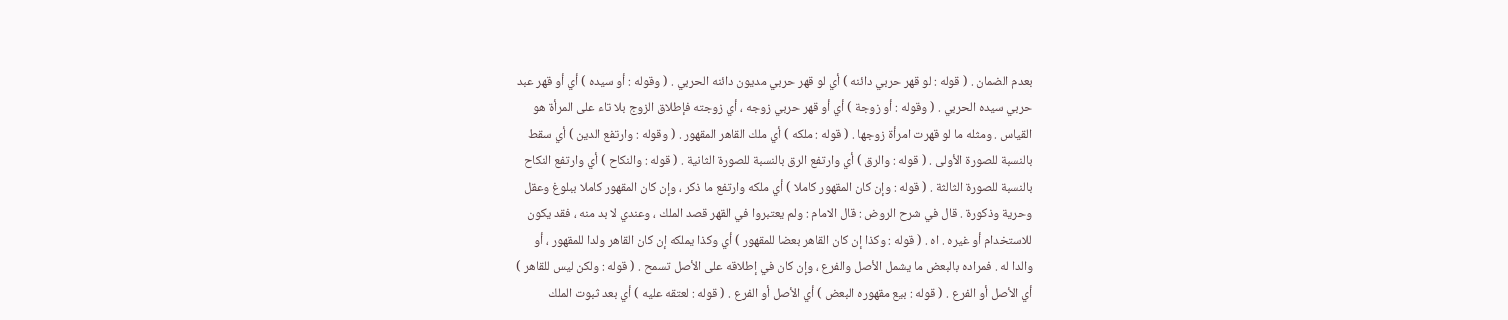بعدم الضمان . ( قوله : لو قهر حربي دائنه ) أي لو قهر حربي مديون دائنه الحربي . ( وقوله : أو سيده ) أي أو قهر عبد
حربي سيده الحربي . ( وقوله : أو زوجة ) أي أو قهر حربي زوجه ، أي زوجته فإطلاق الزوج بلا تاء على المرأة هو
القياس . ومثله ما لو قهرت امرأة زوجها . ( قوله : ملكه ) أي ملك القاهر المقهور . ( وقوله : وارتفع الدين ) أي سقط
بالنسبة للصورة الأولى . ( قوله : والرق ) أي وارتفع الرق بالنسبة للصورة الثانية . ( قوله : والنكاح ) أي وارتفع النكاح
بالنسبة للصورة الثالثة . ( قوله : وإن كان المقهور كاملا ) أي ملكه وارتفع ما ذكر ، وإن كان المقهور كاملا ببلوغ وعقل
وحرية وذكورة . قال في شرح الروض : قال الامام : ولم يعتبروا في القهر قصد الملك ، وعندي لا بد منه ، فقد يكون
للاستخدام أو غيره . اه . ( قوله : وكذا إن كان القاهر بعضا للمقهور ) أي وكذا يملكه إن كان القاهر ولدا للمقهور ، أو
والدا له . فمراده بالبعض ما يشمل الأصل والفرع ، وإن كان في إطلاقه على الأصل تسمح . ( قوله : ولكن ليس للقاهر )
أي الأصل أو الفرع . ( قوله : بيع مقهوره البعض ) أي الأصل أو الفرع . ( قوله : لعتقه عليه ) أي بعد ثبوت الملك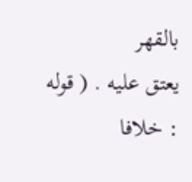بالقهر
يعتق عليه . ( قوله : خلافا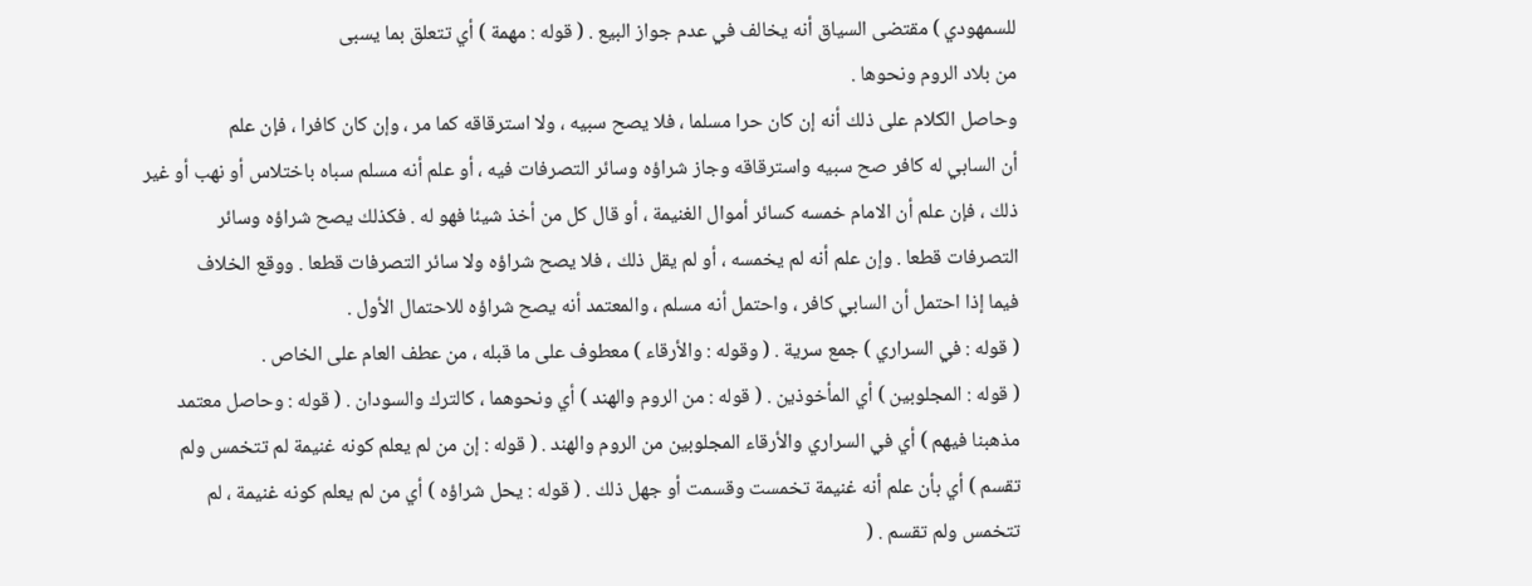للسمهودي ) مقتضى السياق أنه يخالف في عدم جواز البيع . ( قوله : مهمة ) أي تتعلق بما يسبى
من بلاد الروم ونحوها .
وحاصل الكلام على ذلك أنه إن كان حرا مسلما ، فلا يصح سبيه ، ولا استرقاقه كما مر ، وإن كان كافرا ، فإن علم
أن السابي له كافر صح سبيه واسترقاقه وجاز شراؤه وسائر التصرفات فيه ، أو علم أنه مسلم سباه باختلاس أو نهب أو غير
ذلك ، فإن علم أن الامام خمسه كسائر أموال الغنيمة ، أو قال كل من أخذ شيئا فهو له . فكذلك يصح شراؤه وسائر
التصرفات قطعا . وإن علم أنه لم يخمسه ، أو لم يقل ذلك ، فلا يصح شراؤه ولا سائر التصرفات قطعا . ووقع الخلاف
فيما إذا احتمل أن السابي كافر ، واحتمل أنه مسلم ، والمعتمد أنه يصح شراؤه للاحتمال الأول .
( قوله : في السراري ) جمع سرية . ( وقوله : والأرقاء ) معطوف على ما قبله ، من عطف العام على الخاص .
( قوله : المجلوبين ) أي المأخوذين . ( قوله : من الروم والهند ) أي ونحوهما ، كالترك والسودان . ( قوله : وحاصل معتمد
مذهبنا فيهم ) أي في السراري والأرقاء المجلوبين من الروم والهند . ( قوله : إن من لم يعلم كونه غنيمة لم تتخمس ولم
تقسم ) أي بأن علم أنه غنيمة تخمست وقسمت أو جهل ذلك . ( قوله : يحل شراؤه ) أي من لم يعلم كونه غنيمة ، لم
تتخمس ولم تقسم . (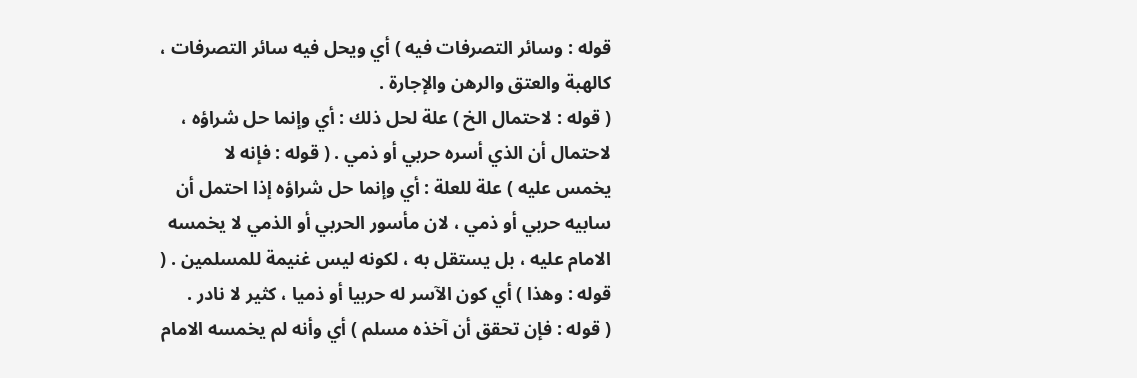قوله : وسائر التصرفات فيه ) أي ويحل فيه سائر التصرفات ، كالهبة والعتق والرهن والإجارة .
( قوله : لاحتمال الخ ) علة لحل ذلك : أي وإنما حل شراؤه ، لاحتمال أن الذي أسره حربي أو ذمي . ( قوله : فإنه لا
يخمس عليه ) علة للعلة : أي وإنما حل شراؤه إذا احتمل أن سابيه حربي أو ذمي ، لان مأسور الحربي أو الذمي لا يخمسه
الامام عليه ، بل يستقل به ، لكونه ليس غنيمة للمسلمين . ( قوله : وهذا ) أي كون الآسر له حربيا أو ذميا ، كثير لا نادر .
( قوله : فإن تحقق أن آخذه مسلم ) أي وأنه لم يخمسه الامام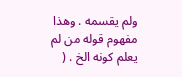ولم يقسمه . وهذا مفهوم قوله من لم يعلم كونه الخ . (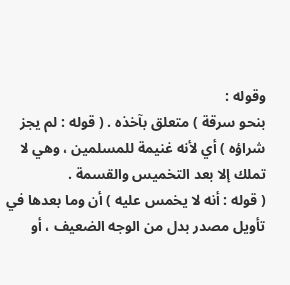وقوله :
بنحو سرقة ) متعلق بآخذه . ( قوله : لم يجز شراؤه ) أي لأنه غنيمة للمسلمين ، وهي لا تملك إلا بعد التخميس والقسمة .
( قوله : أنه لا يخمس عليه ) أن وما بعدها في تأويل مصدر بدل من الوجه الضعيف ، أو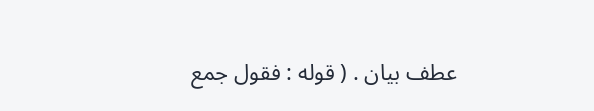عطف بيان . ( قوله : فقول جمع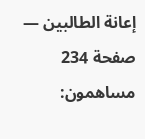إعانة الطالبين — صفحة 234
مساهمون: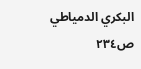البكري الدمياطي
ص٢٣٤